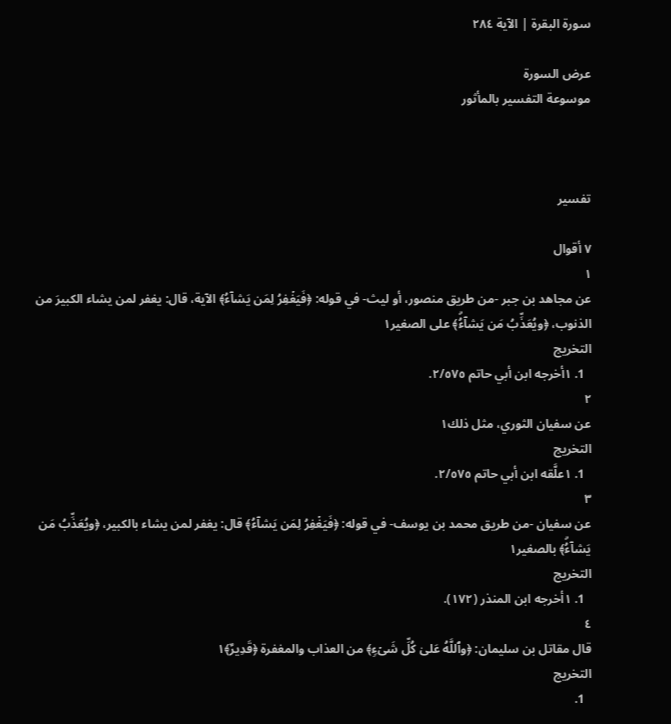سورة البقرة | الآية ٢٨٤

عرض السورة
موسوعة التفسير بالمأثور



تفسير

٧ أقوال
١
عن مجاهد بن جبر -من طريق منصور، أو ليث- في قوله: ﴿فَیَغۡفِرُ لِمَن یَشاۤءُ﴾ الآية، قال: يغفر لمن يشاء الكبيرَ من الذنوب، ﴿ویُعَذِّبُ مَن یَشاۤءُۗ﴾ على الصغير١
التخريج
  1. ١أخرجه ابن أبي حاتم ٢/٥٧٥.
٢
عن سفيان الثوري، مثل ذلك١
التخريج
  1. ١علَّقه ابن أبي حاتم ٢/٥٧٥.
٣
عن سفيان -من طريق محمد بن يوسف- في قوله: ﴿فَیَغۡفِرُ لِمَن یَشاۤءُ﴾ قال: يغفر لمن يشاء بالكبير، ﴿ویُعَذِّبُ مَن یَشاۤءُۗ﴾ بالصغير١
التخريج
  1. ١أخرجه ابن المنذر (١٧٢).
٤
قال مقاتل بن سليمان: ﴿وٱللَّهُ عَلىٰ كُلِّ شَیۡءࣲ﴾ من العذاب والمغفرة ﴿قَدِیرٌ﴾١
التخريج
  1.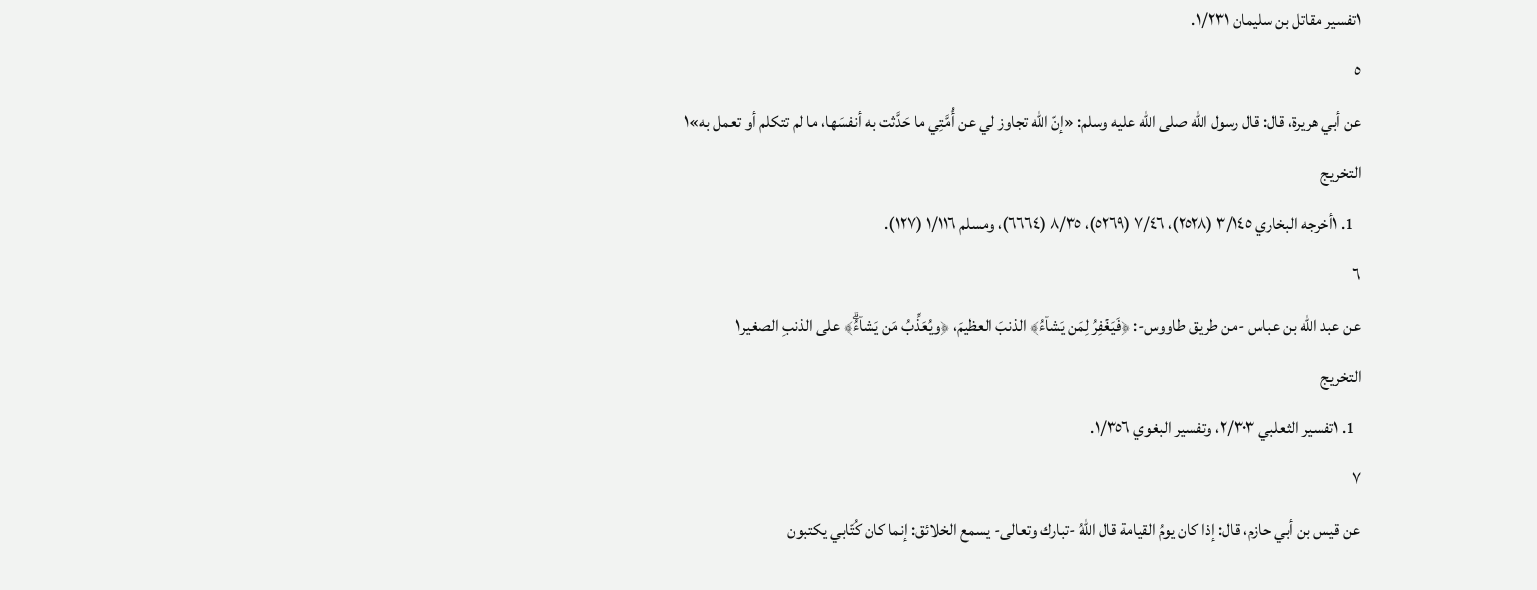١تفسير مقاتل بن سليمان ١/٢٣١.
٥
عن أبي هريرة، قال: قال رسول الله صلى الله عليه وسلم: «إنّ الله تجاوز لي عن أُمَّتِي ما حَدَّثت به أنفسَها، ما لم تتكلم أو تعمل به»١
التخريج
  1. ١أخرجه البخاري ٣/١٤٥ (٢٥٢٨)، ٧/٤٦ (٥٢٦٩)، ٨/٣٥ (٦٦٦٤)، ومسلم ١/١١٦ (١٢٧).
٦
عن عبد الله بن عباس -من طريق طاووس-: ﴿فَیَغۡفِرُ لِمَن یَشاۤءُ﴾ الذنبَ العظيمَ، ﴿ویُعَذِّبُ مَن یَشاۤءُۗ﴾ على الذنبِ الصغير١
التخريج
  1. ١تفسير الثعلبي ٢/٣٠٣، وتفسير البغوي ١/٣٥٦.
٧
عن قيس بن أبي حازم، قال: إذا كان يومُ القيامة قال اللهُ -تبارك وتعالى- يسمع الخلائق: إنما كان كُتّابي يكتبون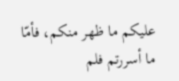عليكم ما ظهر منكم، فأمّا ما أسررتم فلم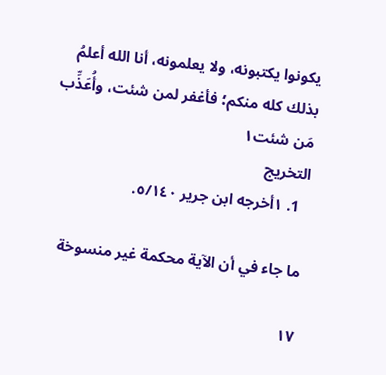يكونوا يكتبونه، ولا يعلمونه، أنا الله أعلمُ بذلك كله منكم؛ فأغفر لمن شئت، وأُعَذِّب مَن شئت١
التخريج
  1. ١أخرجه ابن جرير ٥/١٤٠.

ما جاء في أن الآية محكمة غير منسوخة

١٧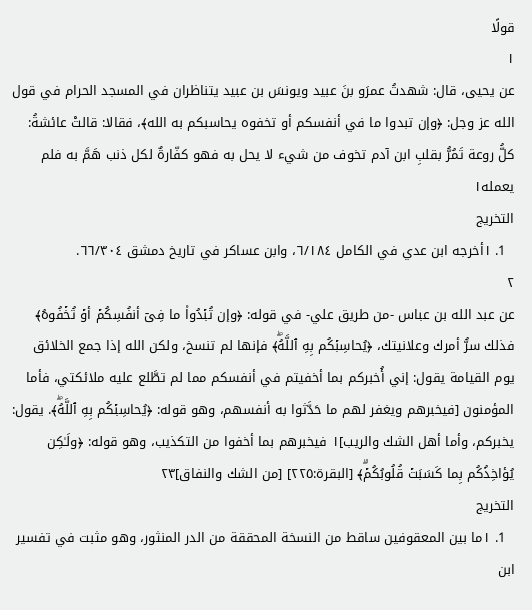قولًا
١
عن يحيى، قال: شهدتُ عمرَو بنَ عبيد ويونسَ بن عبيد يتناظران في المسجد الحرام في قول الله عز وجل: ﴿وإن تبدوا ما في أنفسكم أو تخفوه يحاسبكم به الله﴾، فقالا: قالتْ عائشةُ: كلُّ روعة تَمُرُّ بقلبِ ابن آدم تخوف من شيء لا يحل به فهو كفّارةٌ لكل ذنب هَمَّ به فلم يعمله١
التخريج
  1. ١أخرجه ابن عدي في الكامل ٦/١٨٤، وابن عساكر في تاريخ دمشق ٦٦/٣٠٤.
٢
عن عبد الله بن عباس -من طريق علي- في قوله: ﴿وإن تُبۡدُوا۟ ما فِیۤ أنفُسِكُمۡ أوۡ تُخۡفُوهُ﴾ فذلك سرُّ أمرك وعلانيتك، ﴿یُحاسِبۡكُم بِهِ ٱللَّهُۖ﴾ فإنها لم تنسخ، ولكن الله إذا جمع الخلائق يوم القيامة يقول: إني أُخبركم بما أخفيتم في أنفسكم مما لم تطَّلع عليه ملائكتي، فأما المؤمنون [فيخبرهم ويغفر لهم ما حَدَّثوا به أنفسهم، وهو قوله: ﴿یُحاسِبۡكُم بِهِ ٱللَّهُۖ﴾. يقول: يخبركم، وأما أهل الشك والريب]١ فيخبرهم بما أخفوا من التكذيب، وهو قوله: ﴿ولَـٰكِن یُؤاخِذُكُم بِما كَسَبَتۡ قُلُوبُكُمۡۗ﴾ [البقرة:٢٢٥] [من الشك والنفاق]٢٣
التخريج
  1. ١ما بين المعقوفين ساقط من النسخة المحققة من الدر المنثور، وهو مثبت في تفسير ابن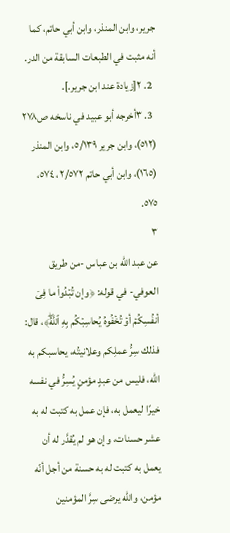جرير، وابن المنذر، وابن أبي حاتم، كما أنه مثبت في الطبعات السابقة من الدر.
  2. ٢[زيادة عند ابن جرير.].
  3. ٣أخرجه أبو عبيد في ناسخه ص٢٧٨ (٥١٢)، وابن جرير ٥/١٣٩، وابن المنذر (١٦٥)، وابن أبي حاتم ٢/٥٧٢، ٥٧٤، ٥٧٥.
٣
عن عبد الله بن عباس -من طريق العوفي- في قوله: ﴿وإن تُبۡدُوا۟ ما فِیۤ أنفُسِكُمۡ أوۡ تُخۡفُوهُ یُحاسِبۡكُم بِهِ ٱللَّهُۖ﴾، قال: فذلك سِرُّ عملِكم وعلانيتُه، يحاسبكم به الله، فليس من عبدٍ مؤمنٍ يُسِرُّ في نفسه خيرًا ليعمل به، فإن عمل به كتبت له به عشر حسنات، وإن هو لم يُقدَّر له أن يعمل به كتبت له به حسنة من أجل أنّه مؤمن، والله يرضى سِرَّ المؤمنين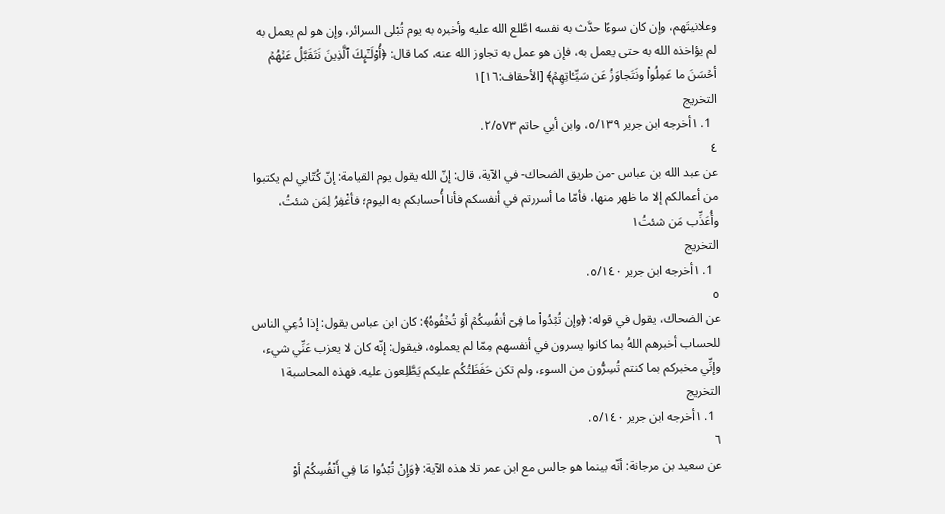وعلانيتَهم، وإن كان سوءًا حدَّث به نفسه اطَّلع الله عليه وأخبره به يوم تُبْلى السرائر، وإن هو لم يعمل به لم يؤاخذه الله به حتى يعمل به، فإن هو عمل به تجاوز الله عنه، كما قال: ﴿أُو۟لَـٰۤىِٕكَ ٱلَّذِینَ نَتَقَبَّلُ عَنۡهُمۡ أحۡسَنَ ما عَمِلُوا۟ ونَتَجاوَزُ عَن سَیِّـٔاتِهِمۡ﴾ [الأحقاف:١٦]١
التخريج
  1. ١أخرجه ابن جرير ٥/١٣٩، وابن أبي حاتم ٢/٥٧٣.
٤
عن عبد الله بن عباس -من طريق الضحاك- في الآية، قال: إنّ الله يقول يوم القيامة: إنّ كُتّابي لم يكتبوا من أعمالكم إلا ما ظهر منها، فأمّا ما أسررتم في أنفسكم فأنا أُحسابكم به اليوم؛ فأغْفِرُ لِمَن شئتُ، وأُعَذِّب مَن شئتُ١
التخريج
  1. ١أخرجه ابن جرير ٥/١٤٠.
٥
عن الضحاك، يقول في قوله: ﴿وإن تُبۡدُوا۟ ما فِیۤ أنفُسِكُمۡ أوۡ تُخۡفُوهُ﴾: كان ابن عباس يقول: إذا دُعِي الناس للحساب أخبرهم اللهُ بما كانوا يسرون في أنفسهم مِمّا لم يعملوه، فيقول: إنّه كان لا يعزب عَنِّي شيء، وإنِّي مخبركم بما كنتم تُسِرُّون من السوء، ولم تكن حَفَظَتُكُم عليكم يَطَّلِعون عليه. فهذه المحاسبة١
التخريج
  1. ١أخرجه ابن جرير ٥/١٤٠.
٦
عن سعيد بن مرجانة: أنّه بينما هو جالس مع ابن عمر تلا هذه الآية: ﴿وَإِنْ تُبْدُوا مَا فِي أَنْفُسِكُمْ أوْ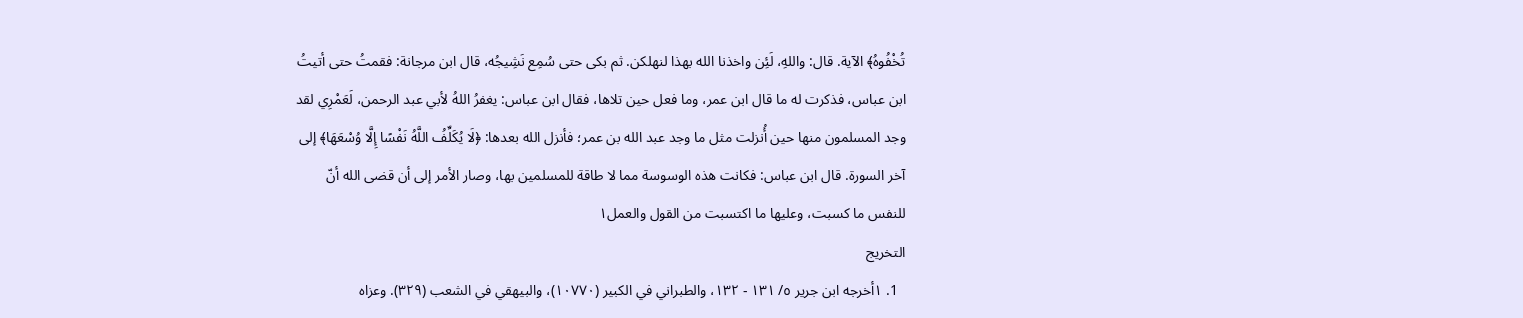تُخْفُوهُ﴾ الآية. قال: واللهِ، لَئِن واخذنا الله بهذا لنهلكن. ثم بكى حتى سُمِع نَشِيجُه، قال ابن مرجانة: فقمتُ حتى أتيتُ ابن عباس، فذكرت له ما قال ابن عمر، وما فعل حين تلاها، فقال ابن عباس: يغفرُ اللهُ لأبي عبد الرحمن، لَعَمْرِي لقد وجد المسلمون منها حين أُنزلت مثل ما وجد عبد الله بن عمر؛ فأنزل الله بعدها: ﴿لَا يُكَلِّفُ اللَّهُ نَفْسًا إِلَّا وُسْعَهَا﴾ إلى آخر السورة. قال ابن عباس: فكانت هذه الوسوسة مما لا طاقة للمسلمين بها، وصار الأمر إلى أن قضى الله أنّ للنفس ما كسبت، وعليها ما اكتسبت من القول والعمل١
التخريج
  1. ١أخرجه ابن جرير ٥/ ١٣١ - ١٣٢، والطبراني في الكبير (١٠٧٧٠)، والبيهقي في الشعب (٣٢٩). وعزاه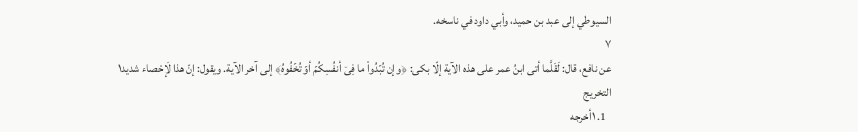السيوطي إلى عبد بن حميد، وأبي داود في ناسخه.
٧
عن نافع، قال: لَقَلَّما أتى ابنُ عمر على هذه الآية إلّا بكى: ﴿وإن تُبۡدُوا۟ ما فِیۤ أنفُسِكُمۡ أوۡ تُخۡفُوهُ﴾ إلى آخر الآية. ويقول: إنّ هذا لَإحْصاء شديد١
التخريج
  1. ١أخرجه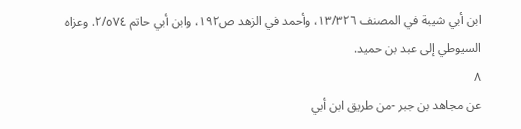ابن أبي شيبة في المصنف ١٣/٣٢٦، وأحمد في الزهد ص١٩٢، وابن أبي حاتم ٢/٥٧٤. وعزاه السيوطي إلى عبد بن حميد.
٨
عن مجاهد بن جبر -من طريق ابن أبي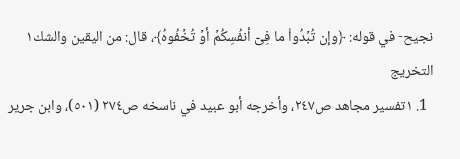نجيح- في قوله: ﴿وإن تُبۡدُوا۟ ما فِیۤ أنفُسِكُمۡ أوۡ تُخۡفُوهُ﴾، قال: من اليقين والشك١
التخريج
  1. ١تفسير مجاهد ص٢٤٧، وأخرجه أبو عبيد في ناسخه ص٢٧٤ (٥٠١)، وابن جرير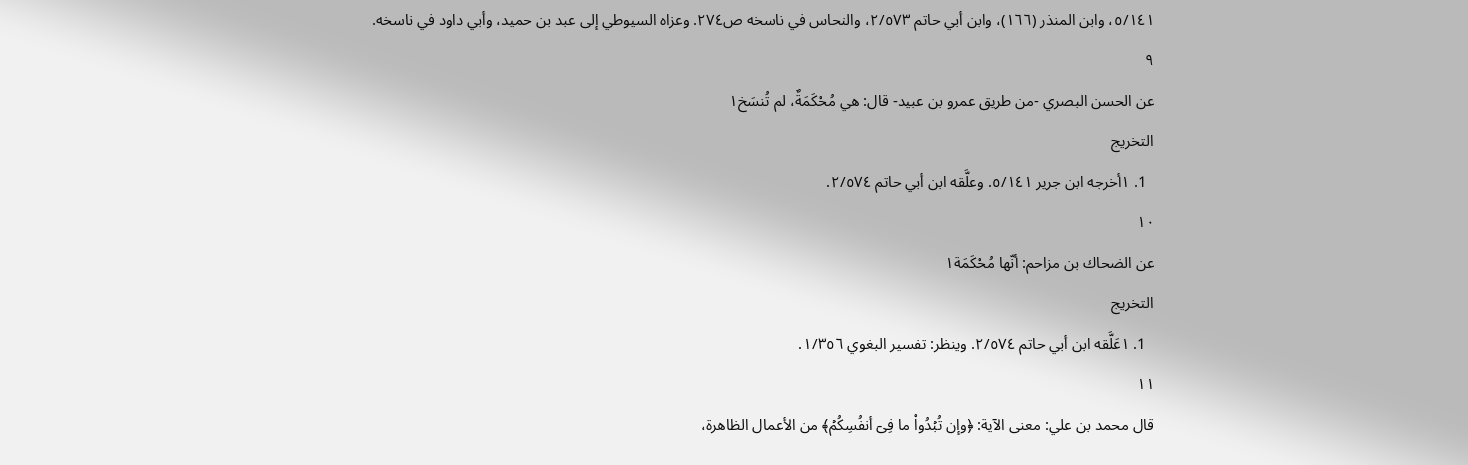٥/١٤١، وابن المنذر (١٦٦)، وابن أبي حاتم ٢/٥٧٣، والنحاس في ناسخه ص٢٧٤. وعزاه السيوطي إلى عبد بن حميد، وأبي داود في ناسخه.
٩
عن الحسن البصري -من طريق عمرو بن عبيد- قال: هي مُحْكَمَةٌ، لم تُنسَخ١
التخريج
  1. ١أخرجه ابن جرير ٥/١٤١. وعلَّقه ابن أبي حاتم ٢/٥٧٤.
١٠
عن الضحاك بن مزاحم: أنّها مُحْكَمَة١
التخريج
  1. ١عَلَّقه ابن أبي حاتم ٢/٥٧٤. وينظر: تفسير البغوي ١/٣٥٦.
١١
قال محمد بن علي: معنى الآية: ﴿وإن تُبۡدُوا۟ ما فِیۤ أنفُسِكُمۡ﴾ من الأعمال الظاهرة،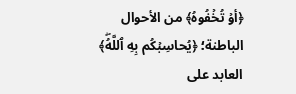﴿أوۡ تُخۡفُوهُ﴾ من الأحوال الباطنة؛ ﴿یُحاسِبۡكُم بِهِ ٱللَّهُۖ﴾ العابد على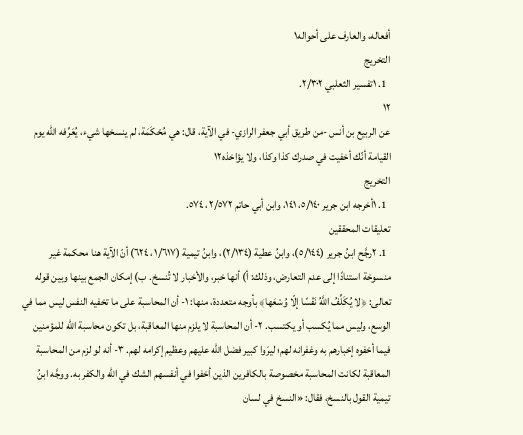أفعاله، والعارف على أحواله١
التخريج
  1. ١تفسير الثعلبي ٢/٣٠٢.
١٢
عن الربيع بن أنس -من طريق أبي جعفر الرازي- في الآية، قال: هي مُحْكَمَة، لم ينسخها شيء، يُعَرِّفه الله يوم القيامة أنّك أخفيت في صدرك كذا وكذا، ولا يؤاخذه١٢
التخريج
  1. ١أخرجه ابن جرير ٥/١٤٠، ١٤١، وابن أبي حاتم ٢/٥٧٢، ٥٧٤.
تعليقات المحققين
  1. ٢رجَّح ابنُ جرير (٥/١٤٤)، وابنُ عطية (٢/١٣٤)، وابنُ تيمية (١/٦١٧، ٦٢٤) أنّ الآية هنا محكمة غير منسوخة استنادًا إلى عدم التعارض، وذلك: أ) أنها خبر، والأخبار لا تُنسخ. ب) إمكان الجمع بينها وبين قوله تعالى: ﴿لا يُكَلِّفُ اللَّهُ نَفْسًا إلّا وُسْعَها﴾ بأوجه متعددة، منها: ١- أن المحاسبة على ما تخفيه النفس ليس مما في الوسع، وليس مما يُكسب أو يكتسب. ٢- أن المحاسبة لا يلزم منها المعاقبة، بل تكون محاسبة الله للمؤمنين فيما أخفوه إخبارهم به وغفرانه لهم؛ ليرَوا كبير فضل الله عليهم وعظيم إكرامه لهم. ٣- أنه لو لزم من المحاسبة المعاقبة لكانت المحاسبة مخصوصة بالكافرين الذين أخفوا في أنفسهم الشك في الله والكفر به. ووجَّه ابنُ تيمية القول بالنسخ، فقال: «النسخ في لسان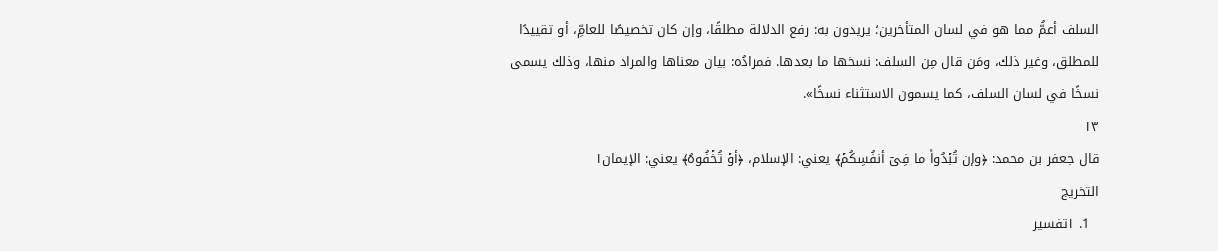السلف أعمُّ مما هو في لسان المتأخرين؛ يريدون به: رفع الدلالة مطلقًا، وإن كان تخصيصًا للعامِّ، أو تقييدًا للمطلق، وغير ذلك، ومَن قال مِن السلف: نسخها ما بعدها. فمرادُه: بيان معناها والمراد منها، وذلك يسمى نسخًا في لسان السلف، كما يسمون الاستثناء نسخًا».
١٣
قال جعفر بن محمد: ﴿وإن تُبۡدُوا۟ ما فِیۤ أنفُسِكُمۡ﴾ يعني: الإسلام، ﴿أوۡ تُخۡفُوهُ﴾ يعني: الإيمان١
التخريج
  1. ١تفسير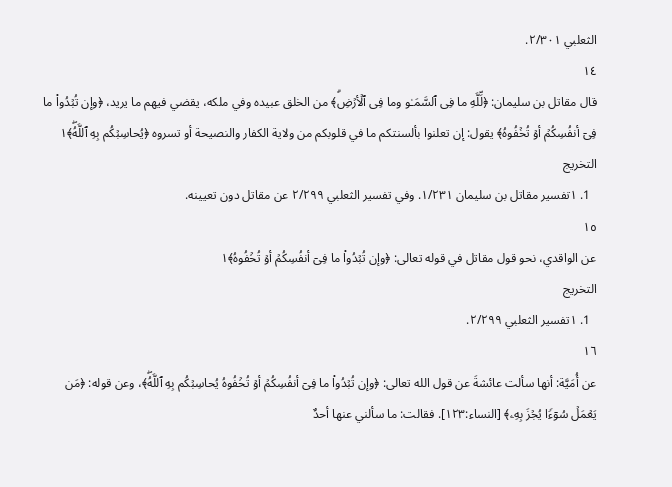الثعلبي ٢/٣٠١.
١٤
قال مقاتل بن سليمان: ﴿لِّلَّهِ ما فِی ٱلسَّمَـٰو وما فِی ٱلۡأرۡضِۗ﴾ من الخلق عبيده وفي ملكه، يقضي فيهم ما يريد، ﴿وإن تُبۡدُوا۟ ما فِیۤ أنفُسِكُمۡ أوۡ تُخۡفُوهُ﴾ يقول: إن تعلنوا بألسنتكم ما في قلوبكم من ولاية الكفار والنصيحة أو تسروه ﴿یُحاسِبۡكُم بِهِ ٱللَّهُۖ﴾١
التخريج
  1. ١تفسير مقاتل بن سليمان ١/٢٣١. وفي تفسير الثعلبي ٢/٢٩٩ عن مقاتل دون تعيينه.
١٥
عن الواقدي، نحو قول مقاتل في قوله تعالى: ﴿وإن تُبۡدُوا۟ ما فِیۤ أنفُسِكُمۡ أوۡ تُخۡفُوهُ﴾١
التخريج
  1. ١تفسير الثعلبي ٢/٢٩٩.
١٦
عن أُمَيَّة: أنها سألت عائشةَ عن قول الله تعالى: ﴿وإن تُبۡدُوا۟ ما فِیۤ أنفُسِكُمۡ أوۡ تُخۡفُوهُ یُحاسِبۡكُم بِهِ ٱللَّهُۖ﴾، وعن قوله: ﴿مَن یَعۡمَلۡ سُوۤءࣰا یُجۡزَ بِهِۦ﴾ [النساء:١٢٣]. فقالت: ما سألني عنها أحدٌ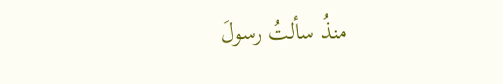منذُ سألتُ رسولَ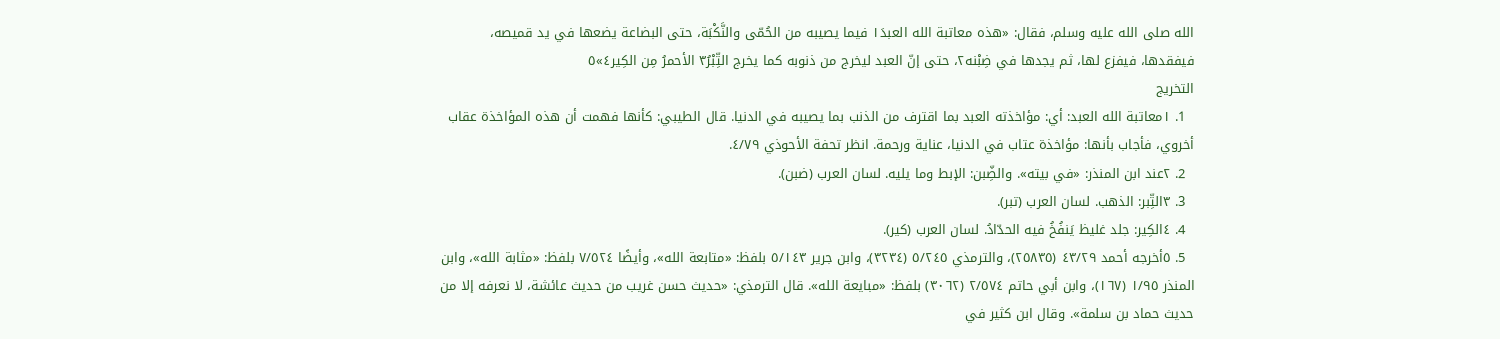الله صلى الله عليه وسلم، فقال: «هذه معاتبة الله العبدَ١ فيما يصيبه من الحُمّى والنَّكْبَة، حتى البضاعة يضعها في يد قميصه، فيفقدها، فيفزع لها، ثم يجدها في ضِبْنه٢، حتى إنّ العبد ليخرج من ذنوبه كما يخرج التِّبْرُ٣ الأحمرُ مِن الكِير٤»٥
التخريج
  1. ١معاتبة الله العبد: أي: مؤاخذته العبد بما اقترف من الذنب بما يصيبه في الدنيا. قال الطيبي: كأنها فهمت أن هذه المؤاخذة عقاب أخروي، فأجاب بأنها: مؤاخذة عتاب في الدنيا، عناية ورحمة. انظر تحفة الأحوذي ٤/٧٩.
  2. ٢عند ابن المنذر: «في بيته». والضِّبن: الإبط وما يليه. لسان العرب (ضبن).
  3. ٣التِّبر: الذهب. لسان العرب (تبر).
  4. ٤الكِير: جلد غليظ يَنفُخُ فيه الحدّادُ. لسان العرب (كير).
  5. ٥أخرجه أحمد ٤٣/٢٩ (٢٥٨٣٥)، والترمذي ٥/٢٤٥ (٣٢٣٤)، وابن جرير ٥/١٤٣ بلفظ: «متابعة الله»، وأيضًا ٧/٥٢٤ بلفظ: «مثابة الله»، وابن المنذر ١/٩٥ (١٦٧)، وابن أبي حاتم ٢/٥٧٤ (٣٠٦٢) بلفظ: «مبايعة الله». قال الترمذي: «حديث حسن غريب من حديث عائشة، لا نعرفه إلا من حديث حماد بن سلمة». وقال ابن كثير في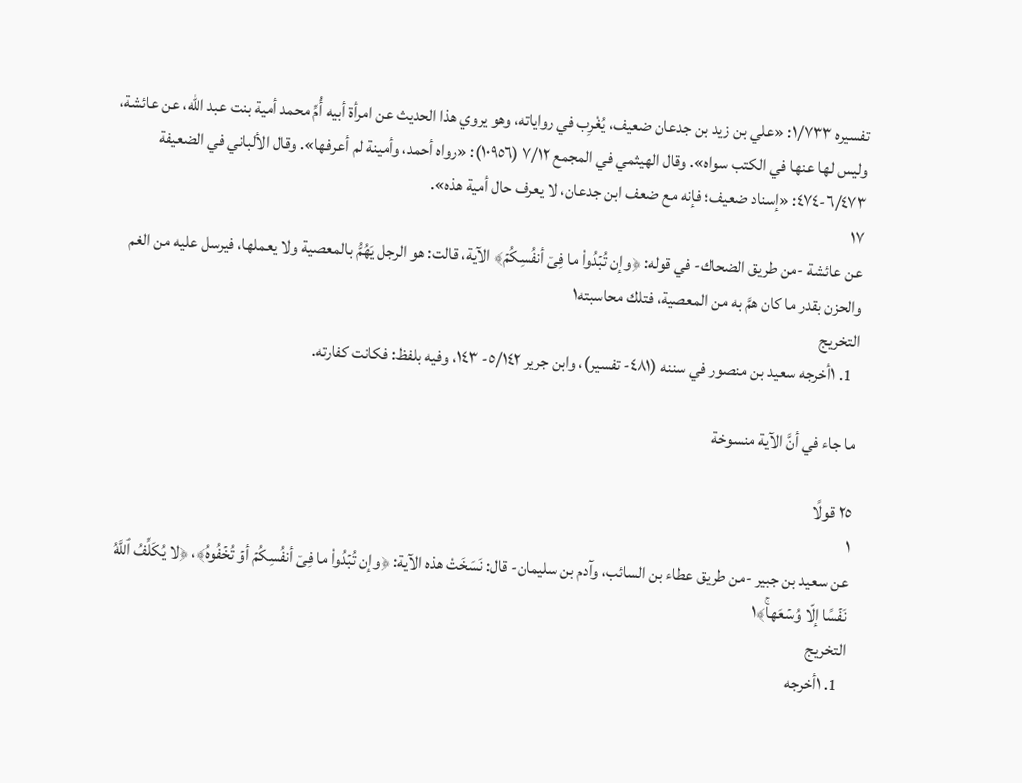تفسيره ١/٧٣٣: «علي بن زيد بن جدعان ضعيف، يُغْرِب في رواياته، وهو يروي هذا الحديث عن امرأة أبيه أُمِّ محمد أمية بنت عبد الله، عن عائشة، وليس لها عنها في الكتب سواه». وقال الهيثمي في المجمع ٧/١٢ (١٠٩٥٦): «رواه أحمد، وأمينة لم أعرفها». وقال الألباني في الضعيفة ٦/٤٧٣-٤٧٤: «إسناد ضعيف؛ فإنه مع ضعف ابن جدعان، لا يعرف حال أمية هذه».
١٧
عن عائشة -من طريق الضحاك- في قوله: ﴿وإن تُبۡدُوا۟ ما فِیۤ أنفُسِكُمۡ﴾ الآية، قالت: هو الرجل يَهُمُّ بالمعصية ولا يعملها، فيرسل عليه من الغم والحزن بقدر ما كان همَّ به من المعصية، فتلك محاسبته١
التخريج
  1. ١أخرجه سعيد بن منصور في سننه (٤٨١- تفسير)، وابن جرير ٥/١٤٢- ١٤٣، وفيه بلفظ: فكانت كفارته.

ما جاء في أنَّ الآية منسوخة

٢٥ قولًا
١
عن سعيد بن جبير -من طريق عطاء بن السائب، وآدم بن سليمان- قال: نَسَخَتْ هذه الآية: ﴿وإن تُبۡدُوا۟ ما فِیۤ أنفُسِكُمۡ أوۡ تُخۡفُوهُ﴾، ﴿لا یُكَلِّفُ ٱللَّهُ نَفۡسًا إلّا وُسۡعَهاۚ﴾١
التخريج
  1. ١أخرجه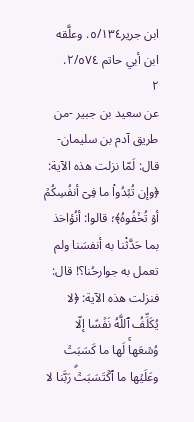ابن جرير٥/١٣٤. وعلَّقه ابن أبي حاتم ٢/٥٧٤.
٢
عن سعيد بن جبير -من طريق آدم بن سليمان- قال: لَمّا نزلت هذه الآية: ﴿وإن تُبۡدُوا۟ ما فِیۤ أنفُسِكُمۡ أوۡ تُخۡفُوهُ﴾؛ قالوا: أنُؤاخذ بما حَدَّثْنا به أنفسَنا ولم تعمل به جوارحُنا؟! قال: فنزلت هذه الآية: ﴿لا یُكَلِّفُ ٱللَّهُ نَفۡسًا إلّا وُسۡعَهاۚ لَها ما كَسَبَتۡ وعَلَیۡها ما ٱكۡتَسَبَتۡۗ رَبَّنا لا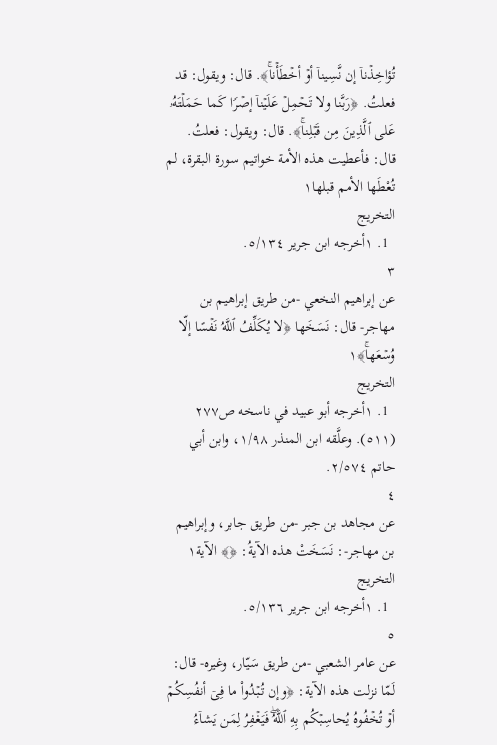تُؤاخِذۡناۤ إن نَّسِیناۤ أوۡ أخۡطَأۡناۚ﴾. قال: ويقول: قد فعلتُ. ﴿رَبَّنا ولا تَحۡمِلۡ عَلَیۡناۤ إصۡرࣰا كَما حَمَلۡتَهُۥ عَلى ٱلَّذِینَ مِن قَبۡلِناۚ﴾. قال: ويقول: فعلتُ. قال: فأعطيت هذه الأمة خواتيم سورة البقرة، لم تُعْطَها الأمم قبلها١
التخريج
  1. ١أخرجه ابن جرير ٥/١٣٤.
٣
عن إبراهيم النخعي -من طريق إبراهيم بن مهاجر- قال: نَسَخَها ﴿لا یُكَلِّفُ ٱللَّهُ نَفۡسًا إلّا وُسۡعَهاۚ﴾١
التخريج
  1. ١أخرجه أبو عبيد في ناسخه ص٢٧٧ (٥١١). وعلَّقه ابن المنذر ١/٩٨، وابن أبي حاتم ٢/٥٧٤.
٤
عن مجاهد بن جبر -من طريق جابر، وإبراهيم بن مهاجر-: نَسَخَتْ هذه الآيةُ: ﴿﴾ الآية١
التخريج
  1. ١أخرجه ابن جرير ٥/١٣٦.
٥
عن عامر الشعبي -من طريق سَيّار، وغيره- قال: لَمّا نزلت هذه الآية: ﴿وإن تُبۡدُوا۟ ما فِیۤ أنفُسِكُمۡ أوۡ تُخۡفُوهُ یُحاسِبۡكُم بِهِ ٱللَّهُۖ فَیَغۡفِرُ لِمَن یَشاۤءُ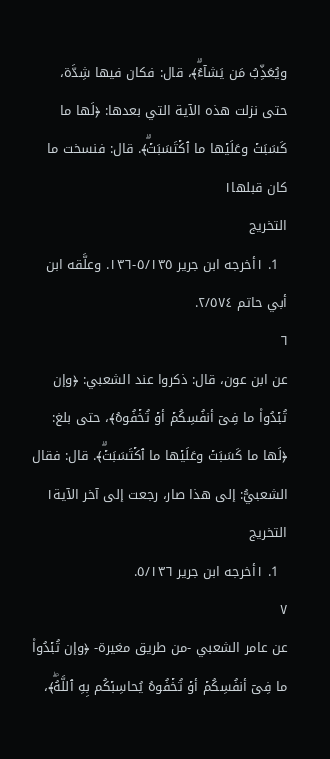ویُعَذِّبُ مَن یَشاۤءُۗ﴾، قال: فكان فيها شِدَّة، حتى نزلت هذه الآية التي بعدها: ﴿لَها ما كَسَبَتۡ وعَلَیۡها ما ٱكۡتَسَبَتۡۗ﴾. قال: فنسخت ما كان قبلها١
التخريج
  1. ١أخرجه ابن جرير ٥/١٣٥-١٣٦. وعلَّقه ابن أبي حاتم ٢/٥٧٤.
٦
عن ابن عون، قال: ذكروا عند الشعبي: ﴿وإن تُبۡدُوا۟ ما فِیۤ أنفُسِكُمۡ أوۡ تُخۡفُوهُ﴾، حتى بلغ: ﴿لَها ما كَسَبَتۡ وعَلَیۡها ما ٱكۡتَسَبَتۡۗ﴾. قال: فقال الشعبيُّ: إلى هذا صار، رجعت إلى آخر الآية١
التخريج
  1. ١أخرجه ابن جرير ٥/١٣٦.
٧
عن عامر الشعبي -من طريق مغيرة- ﴿وإن تُبۡدُوا۟ ما فِیۤ أنفُسِكُمۡ أوۡ تُخۡفُوهُ یُحاسِبۡكُم بِهِ ٱللَّهُۖ﴾،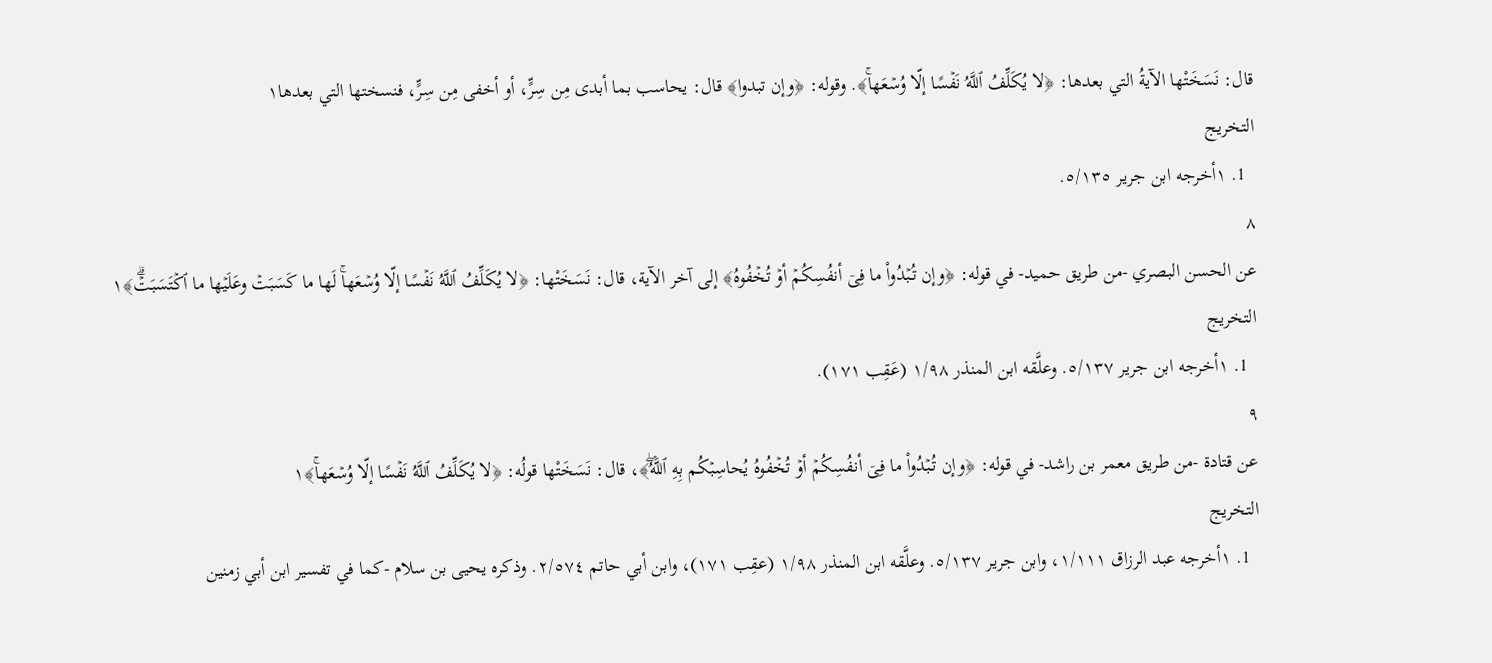قال: نَسَخَتْها الآيةُ التي بعدها: ﴿لا یُكَلِّفُ ٱللَّهُ نَفۡسًا إلّا وُسۡعَهاۚ﴾. وقوله: ﴿وإن تبدوا﴾ قال: يحاسب بما أبدى مِن سِرٍّ، أو أخفى مِن سِرٍّ، فنسختها التي بعدها١
التخريج
  1. ١أخرجه ابن جرير ٥/١٣٥.
٨
عن الحسن البصري -من طريق حميد- في قوله: ﴿وإن تُبۡدُوا۟ ما فِیۤ أنفُسِكُمۡ أوۡ تُخۡفُوهُ﴾ إلى آخر الآية، قال: نَسَخَتْها: ﴿لا یُكَلِّفُ ٱللَّهُ نَفۡسًا إلّا وُسۡعَهاۚ لَها ما كَسَبَتۡ وعَلَیۡها ما ٱكۡتَسَبَتۡۗ﴾١
التخريج
  1. ١أخرجه ابن جرير ٥/١٣٧. وعلَّقه ابن المنذر ١/٩٨ (عَقِب ١٧١).
٩
عن قتادة -من طريق معمر بن راشد- في قوله: ﴿وإن تُبۡدُوا۟ ما فِیۤ أنفُسِكُمۡ أوۡ تُخۡفُوهُ یُحاسِبۡكُم بِهِ ٱللَّهُۖ﴾، قال: نَسَخَتْها قولُه: ﴿لا یُكَلِّفُ ٱللَّهُ نَفۡسًا إلّا وُسۡعَهاۚ﴾١
التخريج
  1. ١أخرجه عبد الرزاق ١/١١١، وابن جرير ٥/١٣٧. وعلَّقه ابن المنذر ١/٩٨ (عقِب ١٧١)، وابن أبي حاتم ٢/٥٧٤. وذكره يحيى بن سلام -كما في تفسير ابن أبي زمنين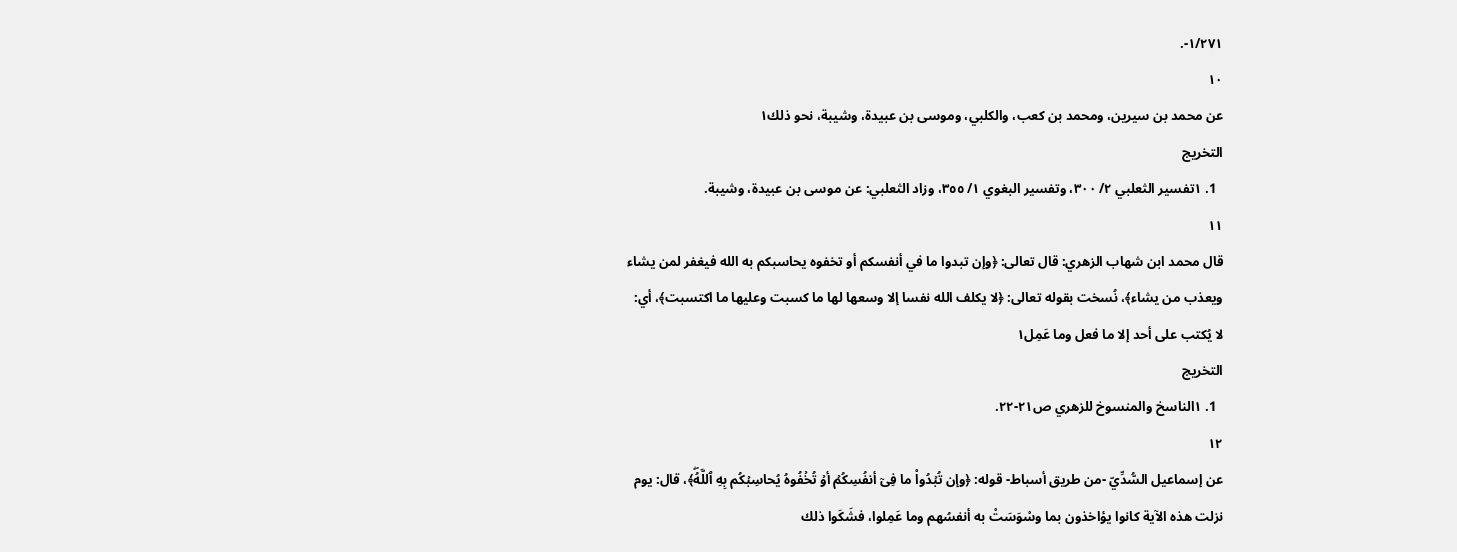١/٢٧١-.
١٠
عن محمد بن سيرين، ومحمد بن كعب، والكلبي، وموسى بن عبيدة، وشيبة، نحو ذلك١
التخريج
  1. ١تفسير الثعلبي ٢/ ٣٠٠، وتفسير البغوي ١/ ٣٥٥، وزاد الثعلبي: عن موسى بن عبيدة، وشيبة.
١١
قال محمد ابن شهاب الزهري: قال تعالى: ﴿وإن تبدوا ما في أنفسكم أو تخفوه يحاسبكم به الله فيغفر لمن يشاء ويعذب من يشاء﴾، نُسخت بقوله تعالى: ﴿لا يكلف الله نفسا إلا وسعها لها ما كسبت وعليها ما اكتسبت﴾، أي: لا يُكتب على أحد إلا ما فعل وما عَمِل١
التخريج
  1. ١الناسخ والمنسوخ للزهري ص٢١-٢٢.
١٢
عن إسماعيل السُّدِّيّ -من طريق أسباط- قوله: ﴿وإن تُبۡدُوا۟ ما فِیۤ أنفُسِكُمۡ أوۡ تُخۡفُوهُ یُحاسِبۡكُم بِهِ ٱللَّهُۖ﴾، قال: يوم نزلت هذه الآية كانوا يؤاخذون بما وسْوَسَتْ به أنفسُهم وما عَمِلوا، فشَكَوا ذلك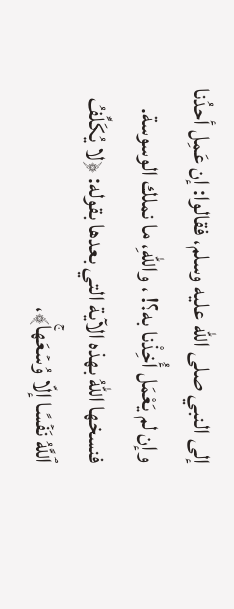إلى النبي صلى الله عليه وسلم، فقالوا: إن عَمِل أحدُنا وإن لم يَعْمَل أُخِذْنا به؟! ، واللهِ، ما نملك الوسوسة. فنسخها اللهُ بهذه الآية التي بعدها بقوله: ﴿لا یُكَلِّفُ ٱللَّهُ نَفۡسًا إلّا وُسۡعَهاۚ﴾،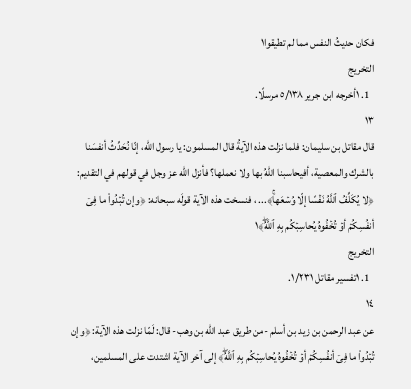فكان حديثُ النفس مما لم تطيقوا١
التخريج
  1. ١أخرجه ابن جرير ٥/١٣٨ مرسلًا.
١٣
قال مقاتل بن سليمان: فلما نزلت هذه الآيةُ قال المسلمون: يا رسول الله، إنّا نُحَدِّثُ أنفسَنا بالشرك والمعصية، أفيحاسبنا اللهُ بها ولا نعملها؟ فأنزل الله عز وجل في قولهم في التقديم: ﴿لا یُكَلِّفُ ٱللَّهُ نَفۡسًا إلّا وُسۡعَهاۚ﴾... ، فنسخت هذه الآية قولَه سبحانه: ﴿وإن تُبۡدُوا۟ ما فِیۤ أنفُسِكُمۡ أوۡ تُخۡفُوهُ یُحاسِبۡكُم بِهِ ٱللَّهُۖ﴾١
التخريج
  1. ١تفسير مقاتل ١/٢٣١.
١٤
عن عبد الرحمن بن زيد بن أسلم -من طريق عبد الله بن وهب- قال: لَمّا نزلت هذه الآية: ﴿وإن تُبۡدُوا۟ ما فِیۤ أنفُسِكُمۡ أوۡ تُخۡفُوهُ یُحاسِبۡكُم بِهِ ٱللَّهُۖ﴾ إلى آخر الآية اشتدت على المسلمين،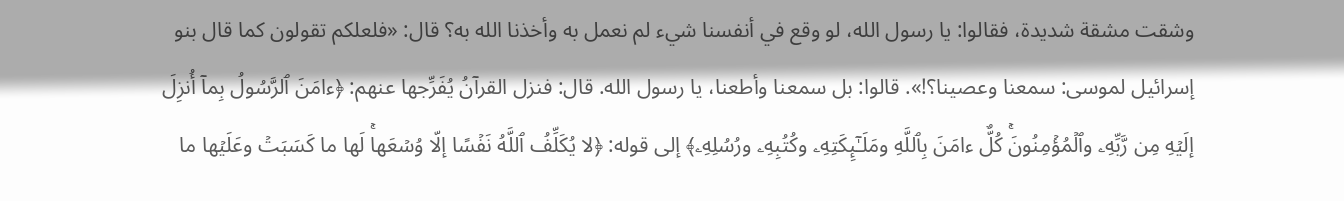وشقت مشقة شديدة، فقالوا: يا رسول الله، لو وقع في أنفسنا شيء لم نعمل به وأخذنا الله به؟ قال: «فلعلكم تقولون كما قال بنو إسرائيل لموسى: سمعنا وعصينا؟!». قالوا: بل سمعنا وأطعنا، يا رسول الله. قال: فنزل القرآنُ يُفَرِّجها عنهم: ﴿ءامَنَ ٱلرَّسُولُ بِماۤ أُنزِلَ إلَیۡهِ مِن رَّبِّهِۦ وٱلۡمُؤۡمِنُونَۚ كُلٌّ ءامَنَ بِٱللَّهِ ومَلَـٰۤىِٕكَتِهِۦ وكُتُبِهِۦ ورُسُلِهِۦ﴾ إلى قوله: ﴿لا یُكَلِّفُ ٱللَّهُ نَفۡسًا إلّا وُسۡعَهاۚ لَها ما كَسَبَتۡ وعَلَیۡها ما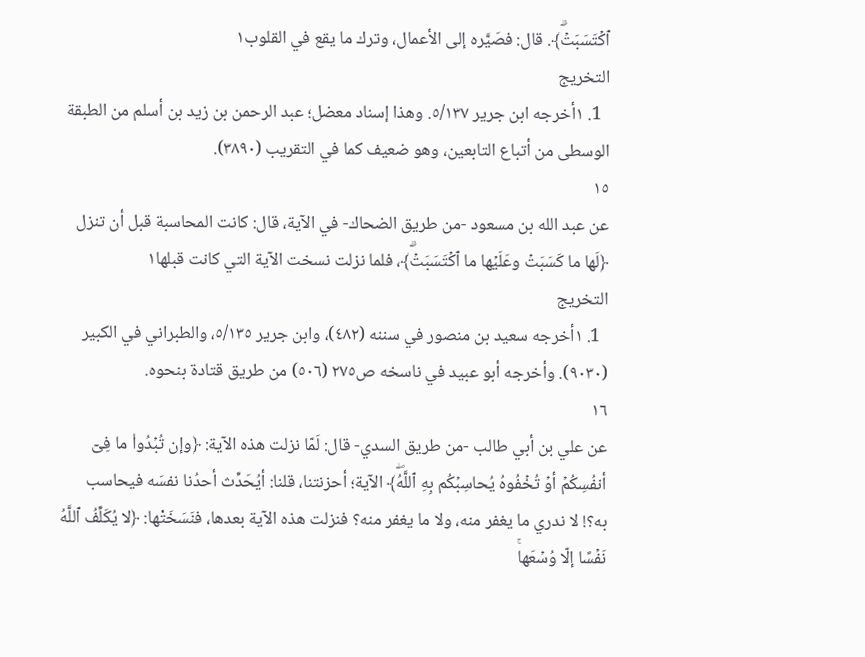ٱكۡتَسَبَتۡۗ﴾. قال: فصَيَّره إلى الأعمال، وترك ما يقع في القلوب١
التخريج
  1. ١أخرجه ابن جرير ٥/١٣٧. وهذا إسناد معضل؛ عبد الرحمن بن زيد بن أسلم من الطبقة الوسطى من أتباع التابعين، وهو ضعيف كما في التقريب (٣٨٩٠).
١٥
عن عبد الله بن مسعود -من طريق الضحاك- في الآية، قال: كانت المحاسبة قبل أن تنزل ﴿لَها ما كَسَبَتۡ وعَلَیۡها ما ٱكۡتَسَبَتۡۗ﴾، فلما نزلت نسخت الآية التي كانت قبلها١
التخريج
  1. ١أخرجه سعيد بن منصور في سننه (٤٨٢)، وابن جرير ٥/١٣٥، والطبراني في الكبير (٩٠٣٠). وأخرجه أبو عبيد في ناسخه ص٢٧٥ (٥٠٦) من طريق قتادة بنحوه.
١٦
عن علي بن أبي طالب -من طريق السدي- قال: لَمّا نزلت هذه الآية: ﴿وإن تُبۡدُوا۟ ما فِیۤ أنفُسِكُمۡ أوۡ تُخۡفُوهُ یُحاسِبۡكُم بِهِ ٱللَّهُۖ﴾ الآية؛ أحزنتنا، قلنا: أيُحَدِّث أحدُنا نفسَه فيحاسب به؟! لا ندري ما يغفر منه، ولا ما يغفر منه؟ فنزلت هذه الآية بعدها، فنَسَخَتْها: ﴿لا یُكَلِّفُ ٱللَّهُ نَفۡسًا إلّا وُسۡعَهاۚ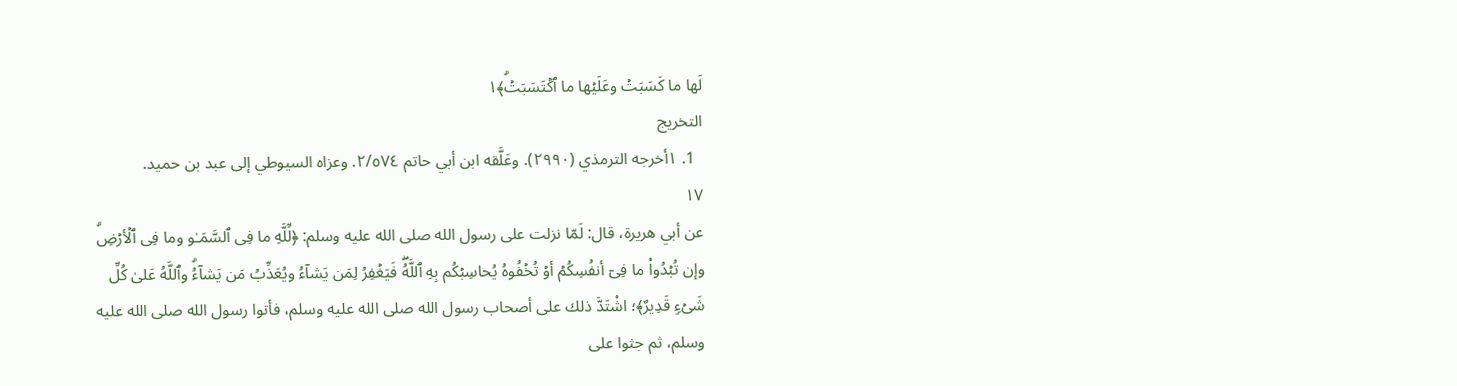لَها ما كَسَبَتۡ وعَلَیۡها ما ٱكۡتَسَبَتۡۗ﴾١
التخريج
  1. ١أخرجه الترمذي (٢٩٩٠). وعَلَّقه ابن أبي حاتم ٢/٥٧٤. وعزاه السيوطي إلى عبد بن حميد.
١٧
عن أبي هريرة، قال: لَمّا نزلت على رسول الله صلى الله عليه وسلم: ﴿لِّلَّهِ ما فِی ٱلسَّمَـٰو وما فِی ٱلۡأرۡضِۗ وإن تُبۡدُوا۟ ما فِیۤ أنفُسِكُمۡ أوۡ تُخۡفُوهُ یُحاسِبۡكُم بِهِ ٱللَّهُۖ فَیَغۡفِرُ لِمَن یَشاۤءُ ویُعَذِّبُ مَن یَشاۤءُۗ وٱللَّهُ عَلىٰ كُلِّ شَیۡءࣲ قَدِیرٌ﴾؛ اشْتَدَّ ذلك على أصحاب رسول الله صلى الله عليه وسلم، فأتوا رسول الله صلى الله عليه وسلم، ثم جثوا على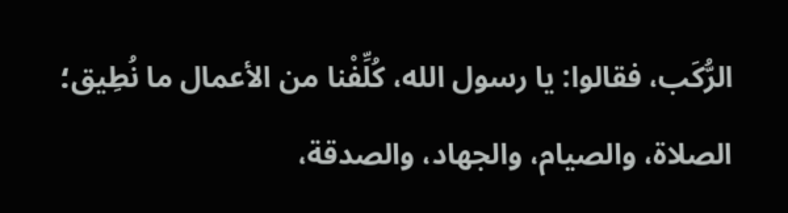الرُّكَب، فقالوا: يا رسول الله، كُلِّفْنا من الأعمال ما نُطِيق؛ الصلاة، والصيام، والجهاد، والصدقة،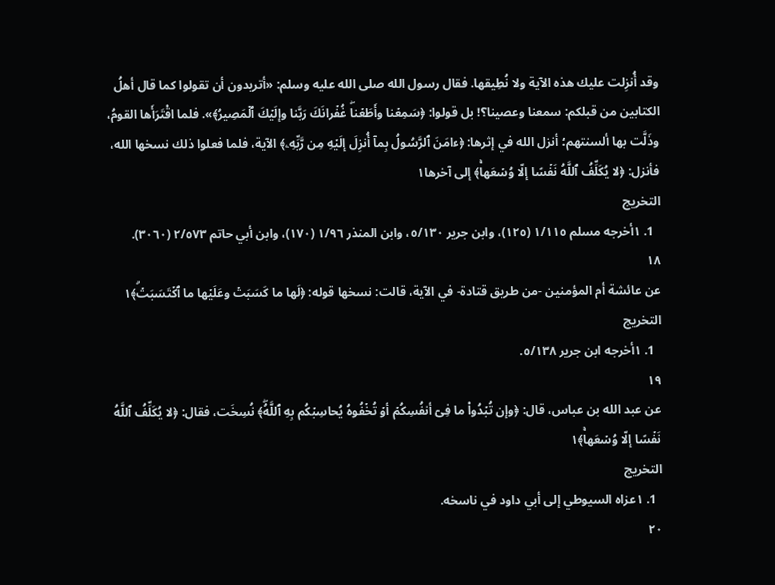وقد أُنزِلت عليك هذه الآية ولا نُطِيقها. فقال رسول الله صلى الله عليه وسلم: «أتريدون أن تقولوا كما قال أهلُ الكتابين من قبلكم: سمعنا وعصينا؟! بل قولوا: ﴿سَمِعۡنا وأَطَعۡناۖ غُفۡرانَكَ رَبَّنا وإلَیۡكَ ٱلۡمَصِیرُ﴾». فلما اقْتَرَأَها القومُ، وذَلَّت بها ألسنتهم؛ أنزل الله في إثرها: ﴿ءامَنَ ٱلرَّسُولُ بِماۤ أُنزِلَ إلَیۡهِ مِن رَّبِّهِۦ﴾ الآية، فلما فعلوا ذلك نسخها الله، فأنزل: ﴿لا یُكَلِّفُ ٱللَّهُ نَفۡسًا إلّا وُسۡعَهاۚ﴾ إلى آخرها١
التخريج
  1. ١أخرجه مسلم ١/١١٥ (١٢٥)، وابن جرير ٥/١٣٠، وابن المنذر ١/٩٦ (١٧٠)، وابن أبي حاتم ٢/٥٧٣ (٣٠٦٠).
١٨
عن عائشة أم المؤمنين -من طريق قتادة- في الآية، قالت: نسخها قوله: ﴿لَها ما كَسَبَتۡ وعَلَیۡها ما ٱكۡتَسَبَتۡۗ﴾١
التخريج
  1. ١أخرجه ابن جرير ٥/١٣٨.
١٩
عن عبد الله بن عباس، قال: ﴿وإن تُبۡدُوا۟ ما فِیۤ أنفُسِكُمۡ أوۡ تُخۡفُوهُ یُحاسِبۡكُم بِهِ ٱللَّهُۖ﴾ نُسِخَت، فقال: ﴿لا یُكَلِّفُ ٱللَّهُ نَفۡسًا إلّا وُسۡعَهاۚ﴾١
التخريج
  1. ١عزاه السيوطي إلى أبي داود في ناسخه.
٢٠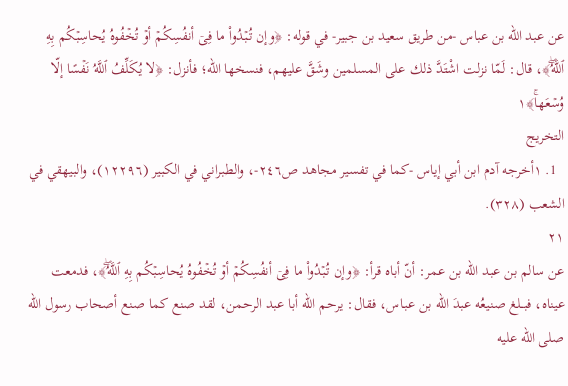عن عبد الله بن عباس -من طريق سعيد بن جبير- في قوله: ﴿وإن تُبۡدُوا۟ ما فِیۤ أنفُسِكُمۡ أوۡ تُخۡفُوهُ یُحاسِبۡكُم بِهِ ٱللَّهُۖ﴾، قال: لَمّا نزلت اشْتَدَّ ذلك على المسلمين وشَقَّ عليهم، فنسخها الله؛ فأنزل: ﴿لا یُكَلِّفُ ٱللَّهُ نَفۡسًا إلّا وُسۡعَهاۚ﴾١
التخريج
  1. ١أخرجه آدم ابن أبي إياس -كما في تفسير مجاهد ص٢٤٦-، والطبراني في الكبير (١٢٢٩٦)، والبيهقي في الشعب (٣٢٨).
٢١
عن سالم بن عبد الله بن عمر: أنّ أباه قرأ: ﴿وإن تُبۡدُوا۟ ما فِیۤ أنفُسِكُمۡ أوۡ تُخۡفُوهُ یُحاسِبۡكُم بِهِ ٱللَّهُۖ﴾، فدمعت عيناه، فبــلغ صنيعُه عبدَ الله بن عبـاس، فقال: يرحم الله أبا عبد الرحمن، لقد صنع كما صنع أصحاب رسول الله صلى الله عليه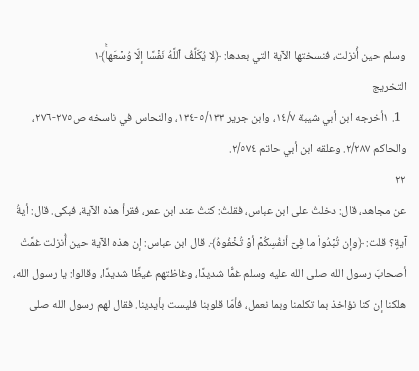وسلم حين أُنزلت، فنسختها الآية التي بعدها: ﴿لا یُكَلِّفُ ٱللَّهُ نَفۡسًا إلّا وُسۡعَهاۚ﴾١
التخريج
  1. ١أخرجه ابن أبي شيبة ١٤/٧، وابن جرير ٥/١٣٣-١٣٤، والنحاس في ناسخه ص٢٧٥-٢٧٦، والحاكم ٢/٢٨٧. وعلقه ابن أبي حاتم ٢/٥٧٤.
٢٢
عن مجاهد، قال: دخلتُ على ابن عباس، فقلتُ: كنتُ عند ابن عمر، فقرأ هذه الآية، فبكى. قال: أيةُ آيةٍ؟ قلت: ﴿وإن تُبۡدُوا۟ ما فِیۤ أنفُسِكُمۡ أوۡ تُخۡفُوهُ﴾. قال ابن عباس: إن هذه الآية حين أُنزلت غمَّتْ أصحابَ رسول الله صلى الله عليه وسلم غمًّا شديدًا، وغاظتهم غيظًا شديدًا، وقالوا: يا رسول الله، هلكنا إن كنا نؤاخذ بما تكلمنا وبما نعمل، فأمّا قلوبنا فليست بأيدينا. فقال لهم رسول الله صلى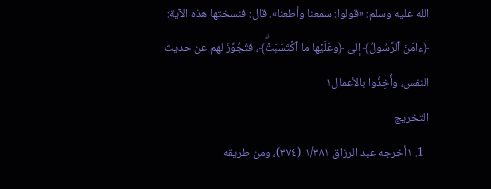الله عليه وسلم: «قولوا: سمعنا وأطعنا». قال: فنسختها هذه الآية: ﴿ءامَنَ ٱلرَّسُولُ﴾ إلى ﴿وعَلَیۡها ما ٱكۡتَسَبَتۡۗ﴾، فتُجُوِّزَ لهم عن حديث النفس، وأُخِذُوا بالأعمال١
التخريج
  1. ١أخرجه عبد الرزاق ١/٣٨١ (٣٧٤)، ومن طريقه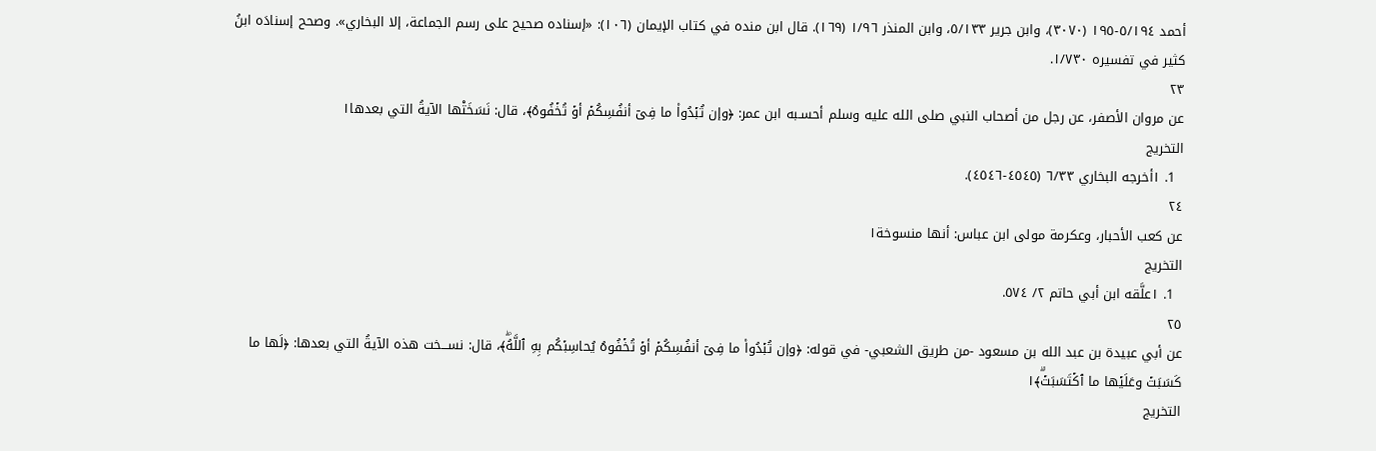أحمد ٥/١٩٤-١٩٥ (٣٠٧٠)، وابن جرير ٥/١٣٣، وابن المنذر ١/٩٦ (١٦٩). قال ابن منده في كتاب الإيمان (١٠٦): «إسناده صحيح على رسم الجماعة، إلا البخاري». وصحح إسنادَه ابنُ كثير في تفسيره ١/٧٣٠.
٢٣
عن مروان الأصفر، عن رجل من أصحاب النبي صلى الله عليه وسلم أحسـبه ابن عمر: ﴿وإن تُبۡدُوا۟ ما فِیۤ أنفُسِكُمۡ أوۡ تُخۡفُوهُ﴾، قال: نَسَخَتْها الآيةُ التي بعدها١
التخريج
  1. ١أخرجه البخاري ٦/٣٣ (٤٥٤٥-٤٥٤٦).
٢٤
عن كعب الأحبار، وعكرمة مولى ابن عباس: أنها منسوخة١
التخريج
  1. ١علَّقه ابن أبي حاتم ٢/ ٥٧٤.
٢٥
عن أبي عبيدة بن عبد الله بن مسعود -من طريق الشعبي- في قوله: ﴿وإن تُبۡدُوا۟ ما فِیۤ أنفُسِكُمۡ أوۡ تُخۡفُوهُ یُحاسِبۡكُم بِهِ ٱللَّهُۖ﴾، قال: نســـخت هذه الآيةُ التي بعدها: ﴿لَها ما كَسَبَتۡ وعَلَیۡها ما ٱكۡتَسَبَتۡۗ﴾١
التخريج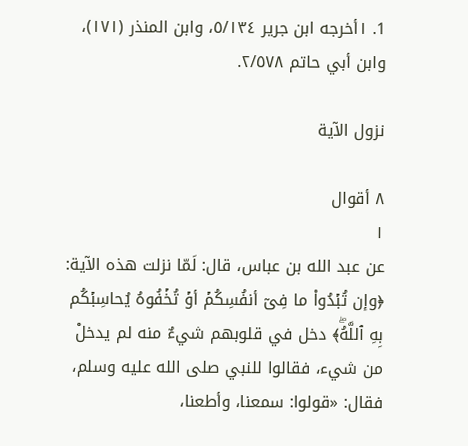1. ١أخرجه ابن جرير ٥/١٣٤، وابن المنذر (١٧١)، وابن أبي حاتم ٢/٥٧٨.

نزول الآية

٨ أقوال
١
عن عبد الله بن عباس، قال: لَمّا نزلت هذه الآية: ﴿وإن تُبۡدُوا۟ ما فِیۤ أنفُسِكُمۡ أوۡ تُخۡفُوهُ یُحاسِبۡكُم بِهِ ٱللَّهُۖ﴾ دخل في قلوبهم شيءٌ منه لم يدخلْ من شيء، فقالوا للنبي صلى الله عليه وسلم، فقال: «قولوا: سمعنا، وأطعنا،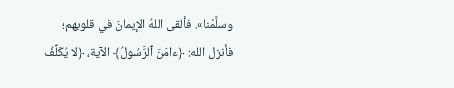وسلَّمْنا». فألقى اللهُ الإيمانَ في قلوبهم؛ فأنزل الله: ﴿ءامَنَ ٱلرَّسُولُ﴾ الآية، ﴿لا یُكَلِّفُ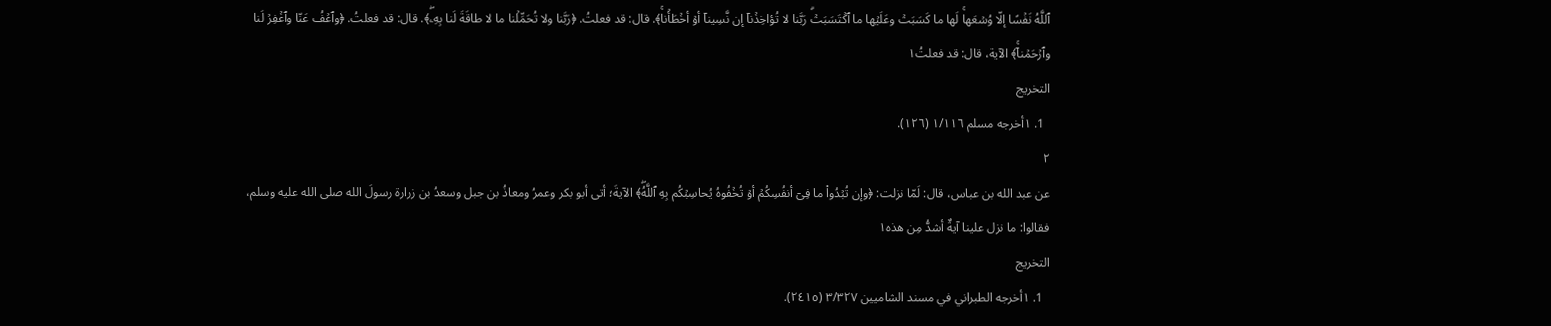ٱللَّهُ نَفۡسًا إلّا وُسۡعَهاۚ لَها ما كَسَبَتۡ وعَلَیۡها ما ٱكۡتَسَبَتۡۗ رَبَّنا لا تُؤاخِذۡناۤ إن نَّسِیناۤ أوۡ أخۡطَأۡناۚ﴾. قال: قد فعلتُ. ﴿رَبَّنا ولا تُحَمِّلۡنا ما لا طاقَةَ لَنا بِهِۦۖ﴾. قال: قد فعلتُ. ﴿وٱعۡفُ عَنّا وٱغۡفِرۡ لَنا وٱرۡحَمۡناۤۚ﴾ الآية، قال: قد فعلتُ١
التخريج
  1. ١أخرجه مسلم ١/١١٦ (١٢٦).
٢
عن عبد الله بن عباس، قال: لَمّا نزلت: ﴿وإن تُبۡدُوا۟ ما فِیۤ أنفُسِكُمۡ أوۡ تُخۡفُوهُ یُحاسِبۡكُم بِهِ ٱللَّهُۖ﴾ الآيةَ؛ أتى أبو بكر وعمرُ ومعاذُ بن جبل وسعدُ بن زرارة رسولَ الله صلى الله عليه وسلم، فقالوا: ما نزل علينا آيةٌ أشدُّ مِن هذه١
التخريج
  1. ١أخرجه الطبراني في مسند الشاميين ٣/٣٢٧ (٢٤١٥).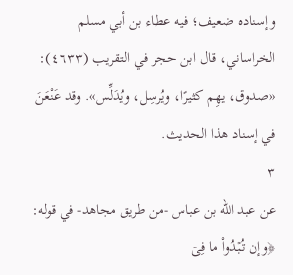وإسناده ضعيف؛ فيه عطاء بن أبي مسلم الخراساني، قال ابن حجر في التقريب (٤٦٣٣): «صدوق، يهِم كثيرًا، ويُرسِل، ويُدَلِّس». وقد عَنْعَنَ في إسناد هذا الحديث.
٣
عن عبد الله بن عباس -من طريق مجاهد- في قوله: ﴿وإن تُبۡدُوا۟ ما فِیۤ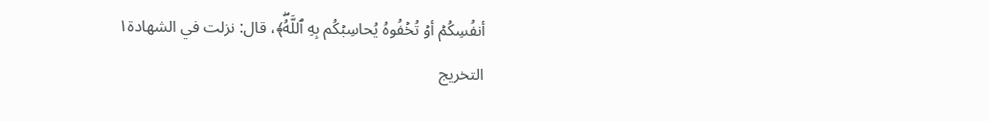أنفُسِكُمۡ أوۡ تُخۡفُوهُ یُحاسِبۡكُم بِهِ ٱللَّهُۖ﴾، قال: نزلت في الشهادة١
التخريج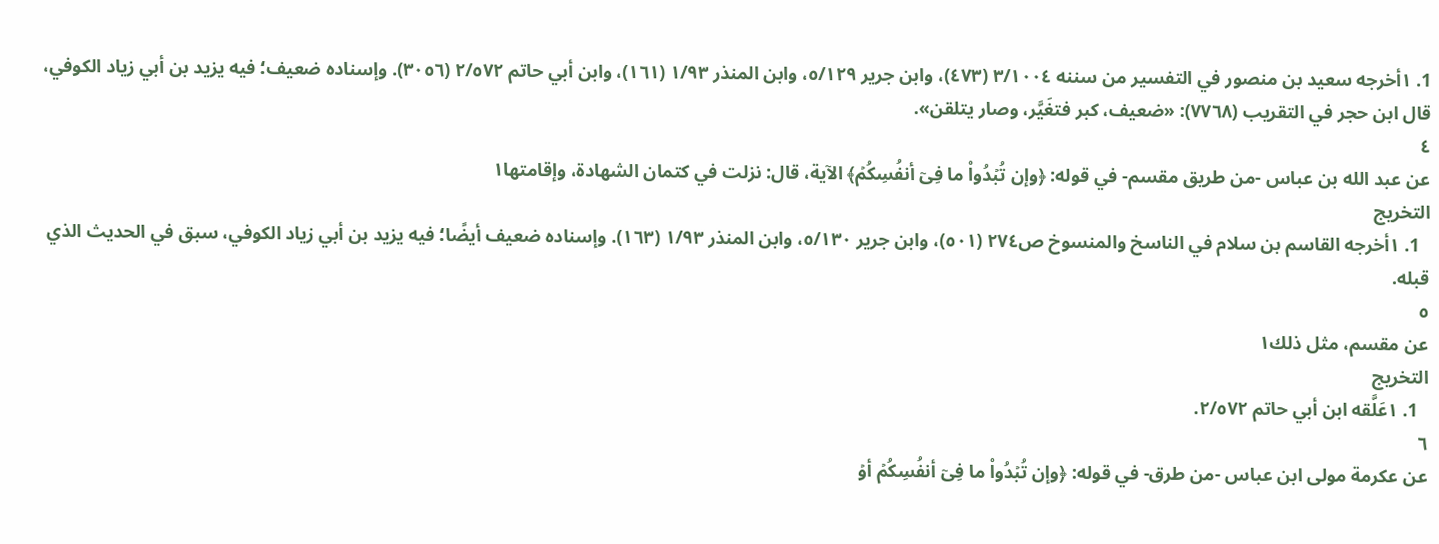1. ١أخرجه سعيد بن منصور في التفسير من سننه ٣/١٠٠٤ (٤٧٣)، وابن جرير ٥/١٢٩، وابن المنذر ١/٩٣ (١٦١)، وابن أبي حاتم ٢/٥٧٢ (٣٠٥٦). وإسناده ضعيف؛ فيه يزيد بن أبي زياد الكوفي، قال ابن حجر في التقريب (٧٧٦٨): «ضعيف، كبر فتغَيَّر، وصار يتلقن».
٤
عن عبد الله بن عباس -من طريق مقسم- في قوله: ﴿وإن تُبۡدُوا۟ ما فِیۤ أنفُسِكُمۡ﴾ الآية، قال: نزلت في كتمان الشهادة، وإقامتها١
التخريج
  1. ١أخرجه القاسم بن سلام في الناسخ والمنسوخ ص٢٧٤ (٥٠١)، وابن جرير ٥/١٣٠، وابن المنذر ١/٩٣ (١٦٣). وإسناده ضعيف أيضًا؛ فيه يزيد بن أبي زياد الكوفي، سبق في الحديث الذي قبله.
٥
عن مقسم، مثل ذلك١
التخريج
  1. ١عَلَّقه ابن أبي حاتم ٢/٥٧٢.
٦
عن عكرمة مولى ابن عباس -من طرق- في قوله: ﴿وإن تُبۡدُوا۟ ما فِیۤ أنفُسِكُمۡ أوۡ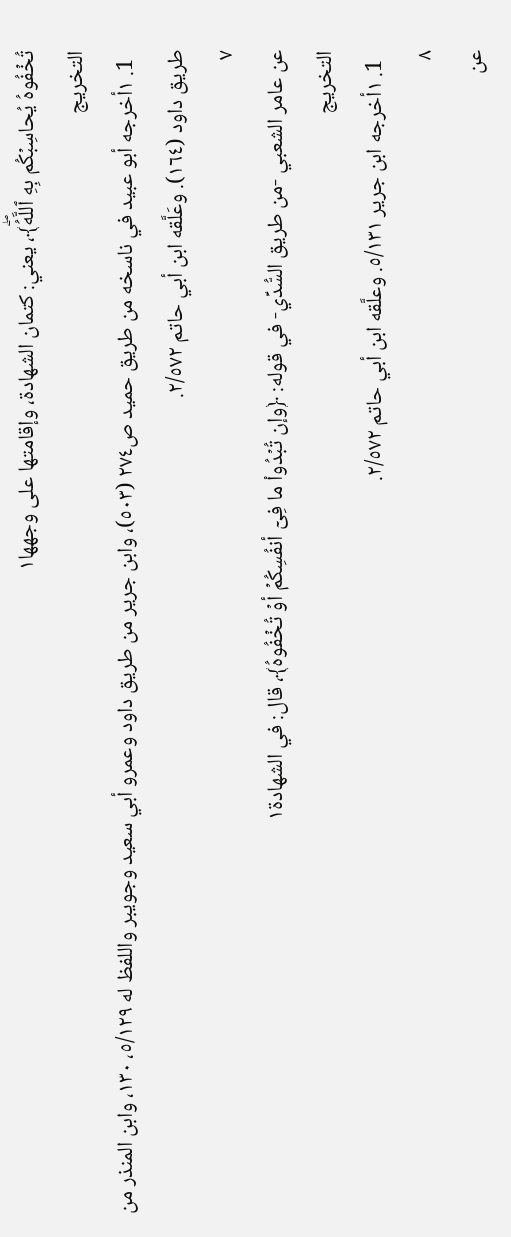تُخۡفُوهُ یُحاسِبۡكُم بِهِ ٱللَّهُۖ﴾، يعني: كتمان الشهادة، وإقامتها على وجهها١
التخريج
  1. ١أخرجه أبو عبيد في ناسخه من طريق حميد ص٢٧٤ (٥٠٣)، وابن جرير من طريق داود وعمرو أبي سعيد وجويبر واللفظ له ٥/١٢٩، ١٣٠، وابن المنذر من طريق داود (١٦٤). وعَلَّقه ابن أبي حاتم ٢/٥٧٢.
٧
عن عامر الشعبي -من طريق السُّدِّي- في قوله: ﴿وإن تُبۡدُوا۟ ما فِیۤ أنفُسِكُمۡ أوۡ تُخۡفُوهُ﴾، قال: في الشهادة١
التخريج
  1. ١أخرجه ابن جرير ٥/١٣١. وعلَّقه ابن أبي حاتم ٢/٥٧٢.
٨
عن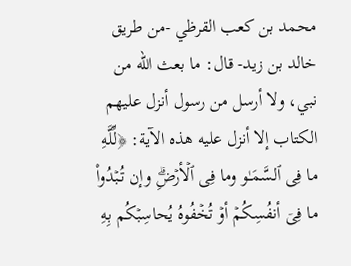محمد بن كعب القرظي -من طريق خالد بن زيد- قال: ما بعث الله من نبي، ولا أرسل من رسول أنزل عليهم الكتاب إلا أنزل عليه هذه الآية: ﴿لِّلَّهِ ما فِی ٱلسَّمَـٰو وما فِی ٱلۡأرۡضِۗ وإن تُبۡدُوا۟ ما فِیۤ أنفُسِكُمۡ أوۡ تُخۡفُوهُ یُحاسِبۡكُم بِهِ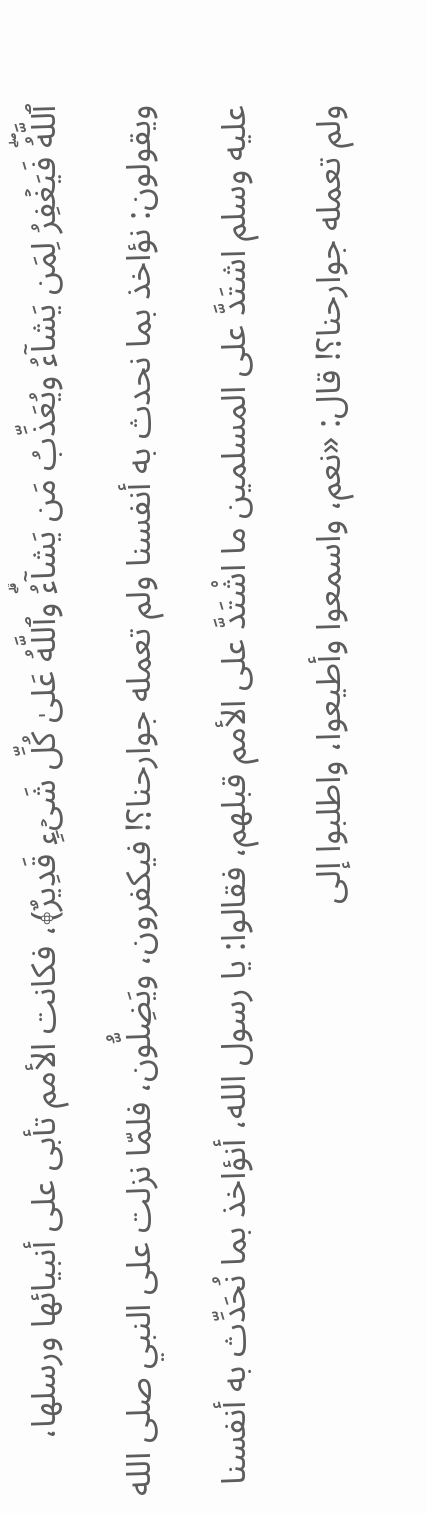ٱللَّهُۖ فَیَغۡفِرُ لِمَن یَشاۤءُ ویُعَذِّبُ مَن یَشاۤءُۗ وٱللَّهُ عَلىٰ كُلِّ شَیۡءࣲ قَدِیرٌ﴾، فكانت الأمم تأبى على أنبيائها ورسلها، ويقولون: نؤاخذ بما نحدث به أنفسنا ولم تعمله جوارحنا؟! فيكفرون، ويَضِلُّون، فلمّا نزلت على النبي صلى الله عليه وسلم اشتَدَّ على المسلمين ما اشْتَدَّ على الأمم قبلهم، فقالوا: يا رسول الله، أنؤاخذ بما نُحَدِّث به أنفسنا ولم تعمله جوارحنا؟! قال: «نعم، واسمعوا وأطيعوا، واطلبوا إلى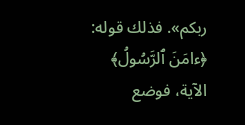ربكم». فذلك قوله: ﴿ءامَنَ ٱلرَّسُولُ﴾ الآية، فوضع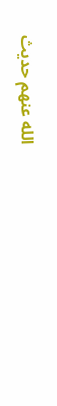الله عنهم حديث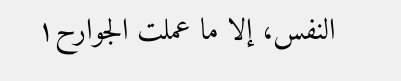النفس، إلا ما عملت الجوارح١